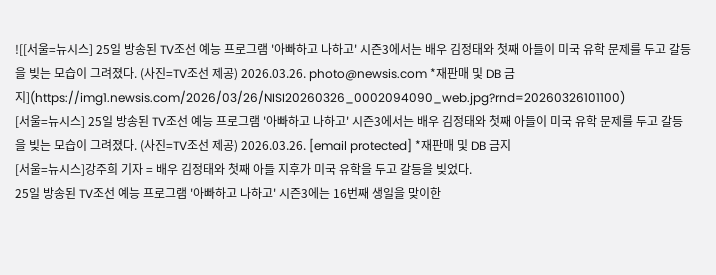![[서울=뉴시스] 25일 방송된 TV조선 예능 프로그램 '아빠하고 나하고' 시즌3에서는 배우 김정태와 첫째 아들이 미국 유학 문제를 두고 갈등을 빚는 모습이 그려졌다. (사진=TV조선 제공) 2026.03.26. photo@newsis.com *재판매 및 DB 금지](https://img1.newsis.com/2026/03/26/NISI20260326_0002094090_web.jpg?rnd=20260326101100)
[서울=뉴시스] 25일 방송된 TV조선 예능 프로그램 '아빠하고 나하고' 시즌3에서는 배우 김정태와 첫째 아들이 미국 유학 문제를 두고 갈등을 빚는 모습이 그려졌다. (사진=TV조선 제공) 2026.03.26. [email protected] *재판매 및 DB 금지
[서울=뉴시스]강주희 기자 = 배우 김정태와 첫째 아들 지후가 미국 유학을 두고 갈등을 빚었다.
25일 방송된 TV조선 예능 프로그램 '아빠하고 나하고' 시즌3에는 16번째 생일을 맞이한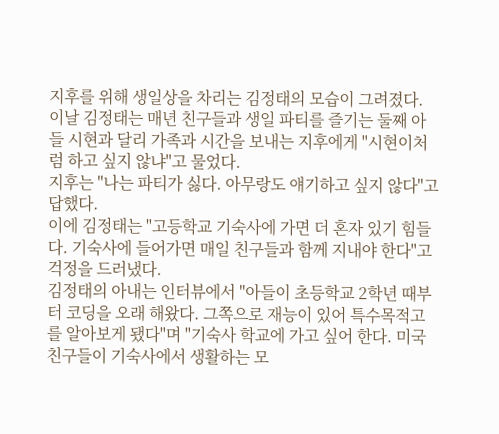지후를 위해 생일상을 차리는 김정태의 모습이 그려졌다.
이날 김정태는 매년 친구들과 생일 파티를 즐기는 둘째 아들 시현과 달리 가족과 시간을 보내는 지후에게 "시현이처럼 하고 싶지 않냐"고 물었다.
지후는 "나는 파티가 싫다. 아무랑도 얘기하고 싶지 않다"고 답했다.
이에 김정태는 "고등학교 기숙사에 가면 더 혼자 있기 힘들다. 기숙사에 들어가면 매일 친구들과 함께 지내야 한다"고 걱정을 드러냈다.
김정태의 아내는 인터뷰에서 "아들이 초등학교 2학년 때부터 코딩을 오래 해왔다. 그쪽으로 재능이 있어 특수목적고를 알아보게 됐다"며 "기숙사 학교에 가고 싶어 한다. 미국 친구들이 기숙사에서 생활하는 모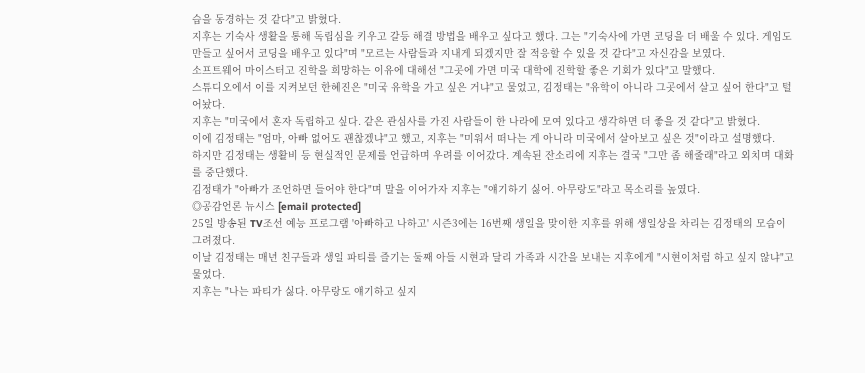습을 동경하는 것 같다"고 밝혔다.
지후는 기숙사 생활을 통해 독립심을 키우고 갈등 해결 방법을 배우고 싶다고 했다. 그는 "기숙사에 가면 코딩을 더 배울 수 있다. 게임도 만들고 싶어서 코딩을 배우고 있다"며 "모르는 사람들과 지내게 되겠지만 잘 적응할 수 있을 것 같다"고 자신감을 보였다.
소프트웨어 마이스터고 진학을 희망하는 이유에 대해선 "그곳에 가면 미국 대학에 진학할 좋은 기회가 있다"고 말했다.
스튜디오에서 이를 지켜보던 한혜진은 "미국 유학을 가고 싶은 거냐"고 물었고, 김정태는 "유학이 아니라 그곳에서 살고 싶어 한다"고 털어놨다.
지후는 "미국에서 혼자 독립하고 싶다. 같은 관심사를 가진 사람들이 한 나라에 모여 있다고 생각하면 더 좋을 것 같다"고 밝혔다.
이에 김정태는 "엄마, 아빠 없어도 괜찮겠냐"고 했고, 지후는 "미워서 떠나는 게 아니라 미국에서 살아보고 싶은 것"이라고 설명했다.
하지만 김정태는 생활비 등 현실적인 문제를 언급하며 우려를 이어갔다. 계속된 잔소리에 지후는 결국 "그만 좀 해줄래"라고 외치며 대화를 중단했다.
김정태가 "아빠가 조언하면 들어야 한다"며 말을 이어가자 지후는 "얘기하기 싫어. 아무랑도"라고 목소리를 높였다.
◎공감언론 뉴시스 [email protected]
25일 방송된 TV조선 예능 프로그램 '아빠하고 나하고' 시즌3에는 16번째 생일을 맞이한 지후를 위해 생일상을 차리는 김정태의 모습이 그려졌다.
이날 김정태는 매년 친구들과 생일 파티를 즐기는 둘째 아들 시현과 달리 가족과 시간을 보내는 지후에게 "시현이처럼 하고 싶지 않냐"고 물었다.
지후는 "나는 파티가 싫다. 아무랑도 얘기하고 싶지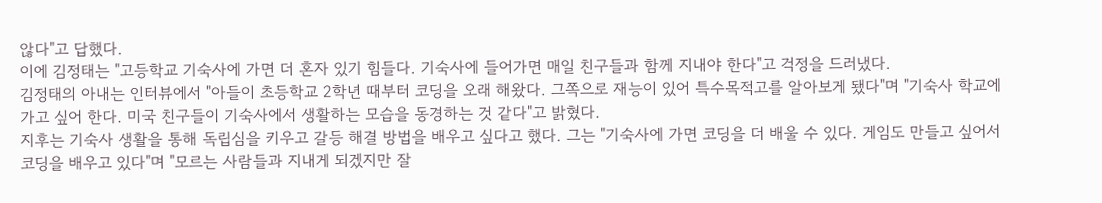않다"고 답했다.
이에 김정태는 "고등학교 기숙사에 가면 더 혼자 있기 힘들다. 기숙사에 들어가면 매일 친구들과 함께 지내야 한다"고 걱정을 드러냈다.
김정태의 아내는 인터뷰에서 "아들이 초등학교 2학년 때부터 코딩을 오래 해왔다. 그쪽으로 재능이 있어 특수목적고를 알아보게 됐다"며 "기숙사 학교에 가고 싶어 한다. 미국 친구들이 기숙사에서 생활하는 모습을 동경하는 것 같다"고 밝혔다.
지후는 기숙사 생활을 통해 독립심을 키우고 갈등 해결 방법을 배우고 싶다고 했다. 그는 "기숙사에 가면 코딩을 더 배울 수 있다. 게임도 만들고 싶어서 코딩을 배우고 있다"며 "모르는 사람들과 지내게 되겠지만 잘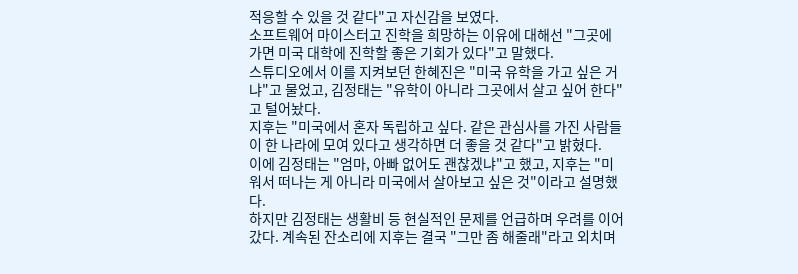적응할 수 있을 것 같다"고 자신감을 보였다.
소프트웨어 마이스터고 진학을 희망하는 이유에 대해선 "그곳에 가면 미국 대학에 진학할 좋은 기회가 있다"고 말했다.
스튜디오에서 이를 지켜보던 한혜진은 "미국 유학을 가고 싶은 거냐"고 물었고, 김정태는 "유학이 아니라 그곳에서 살고 싶어 한다"고 털어놨다.
지후는 "미국에서 혼자 독립하고 싶다. 같은 관심사를 가진 사람들이 한 나라에 모여 있다고 생각하면 더 좋을 것 같다"고 밝혔다.
이에 김정태는 "엄마, 아빠 없어도 괜찮겠냐"고 했고, 지후는 "미워서 떠나는 게 아니라 미국에서 살아보고 싶은 것"이라고 설명했다.
하지만 김정태는 생활비 등 현실적인 문제를 언급하며 우려를 이어갔다. 계속된 잔소리에 지후는 결국 "그만 좀 해줄래"라고 외치며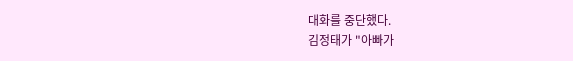대화를 중단했다.
김정태가 "아빠가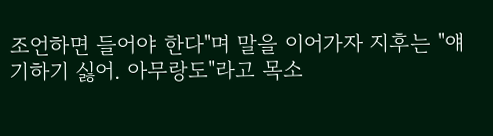조언하면 들어야 한다"며 말을 이어가자 지후는 "얘기하기 싫어. 아무랑도"라고 목소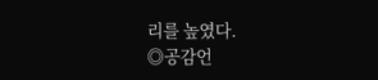리를 높였다.
◎공감언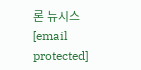론 뉴시스 [email protected]